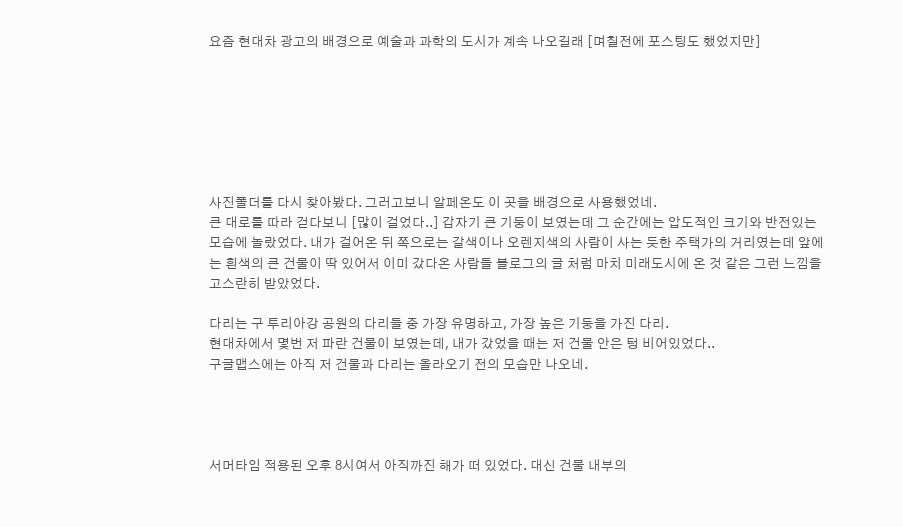요즘 현대차 광고의 배경으로 예술과 과학의 도시가 계속 나오길래 [며칠전에 포스팅도 했었지만]







사진폴더를 다시 찾아봤다. 그러고보니 알페온도 이 곳을 배경으로 사용했었네.
큰 대로를 따라 걷다보니 [많이 걸었다..] 갑자기 큰 기둥이 보였는데 그 순간에는 압도적인 크기와 반전있는 모습에 놀랐었다. 내가 걸어온 뒤 쪽으로는 갈색이나 오렌지색의 사람이 사는 듯한 주택가의 거리였는데 앞에는 흰색의 큰 건물이 딱 있어서 이미 갔다온 사람들 블로그의 글 처럼 마치 미래도시에 온 것 같은 그런 느낌을 고스란히 받았었다.

다리는 구 투리아강 공원의 다리들 중 가장 유명하고, 가장 높은 기둥을 가진 다리.
현대차에서 몇번 저 파란 건물이 보였는데, 내가 갔었을 때는 저 건물 안은 텅 비어있었다..
구글맵스에는 아직 저 건물과 다리는 올라오기 전의 모습만 나오네.




서머타임 적용된 오후 8시여서 아직까진 해가 떠 있었다. 대신 건물 내부의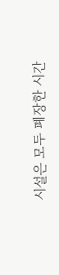시설은 모두 폐장한 시간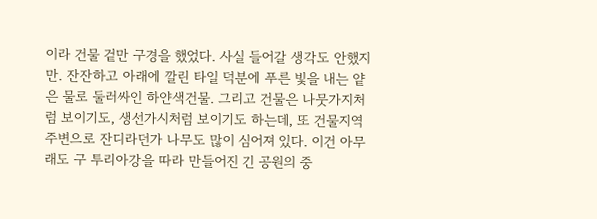이라 건물 겉만 구경을 했었다. 사실 들어갈 생각도 안했지만. 잔잔하고 아래에 깔린 타일 덕분에 푸른 빛을 내는 얕은 물로 둘러싸인 하얀색건물. 그리고 건물은 나뭇가지처럼 보이기도, 생선가시처럼 보이기도 하는데, 또 건물지역 주변으로 잔디라던가 나무도 많이 심어져 있다. 이건 아무래도 구 투리아강을 따라 만들어진 긴 공원의 중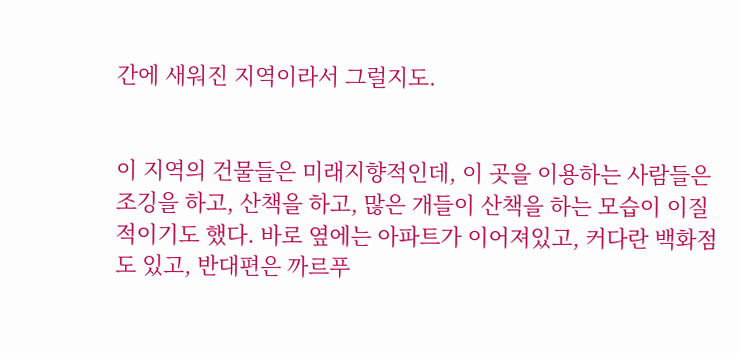간에 새워진 지역이라서 그럴지도.


이 지역의 건물들은 미래지향적인데, 이 곳을 이용하는 사람들은 조깅을 하고, 산책을 하고, 많은 개들이 산책을 하는 모습이 이질적이기도 했다. 바로 옆에는 아파트가 이어져있고, 커다란 백화점도 있고, 반대편은 까르푸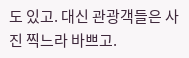도 있고. 대신 관광객들은 사진 찍느라 바쁘고.